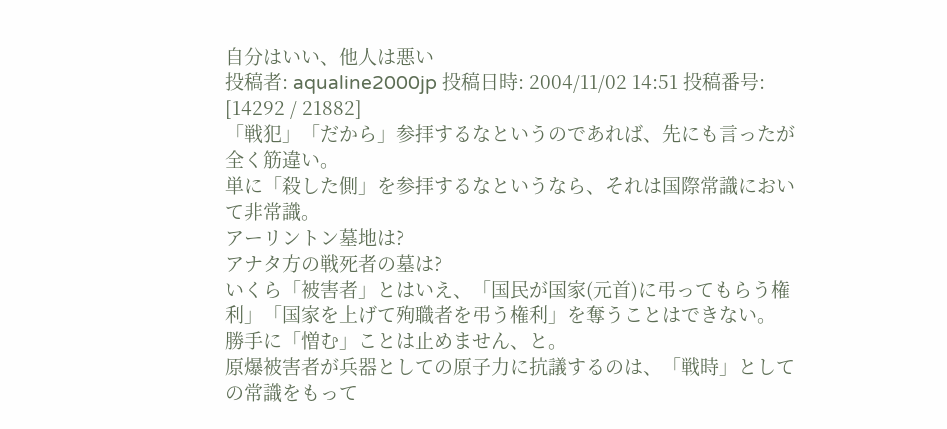自分はいい、他人は悪い
投稿者: aqualine2000jp 投稿日時: 2004/11/02 14:51 投稿番号: [14292 / 21882]
「戦犯」「だから」参拝するなというのであれば、先にも言ったが全く筋違い。
単に「殺した側」を参拝するなというなら、それは国際常識において非常識。
アーリントン墓地は?
アナタ方の戦死者の墓は?
いくら「被害者」とはいえ、「国民が国家(元首)に弔ってもらう権利」「国家を上げて殉職者を弔う権利」を奪うことはできない。
勝手に「憎む」ことは止めません、と。
原爆被害者が兵器としての原子力に抗議するのは、「戦時」としての常識をもって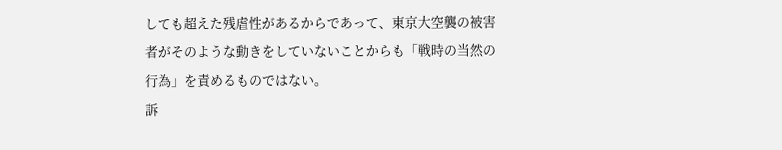しても超えた残虐性があるからであって、東京大空襲の被害者がそのような動きをしていないことからも「戦時の当然の行為」を責めるものではない。
訴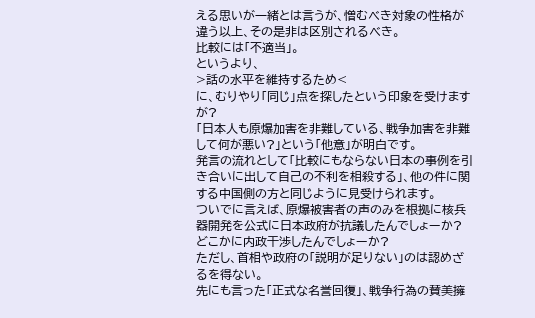える思いが一緒とは言うが、憎むべき対象の性格が違う以上、その是非は区別されるべき。
比較には「不適当」。
というより、
>話の水平を維持するため<
に、むりやり「同じ」点を探したという印象を受けますが?
「日本人も原爆加害を非難している、戦争加害を非難して何が悪い?」という「他意」が明白です。
発言の流れとして「比較にもならない日本の事例を引き合いに出して自己の不利を相殺する」、他の件に関する中国側の方と同じように見受けられます。
ついでに言えば、原爆被害者の声のみを根拠に核兵器開発を公式に日本政府が抗議したんでしょーか?どこかに内政干渉したんでしょーか?
ただし、首相や政府の「説明が足りない」のは認めざるを得ない。
先にも言った「正式な名誉回復」、戦争行為の賛美擁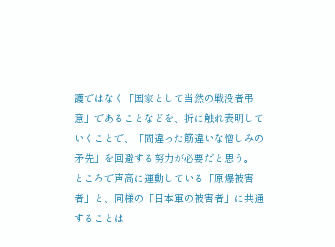護ではなく「国家として当然の戦没者弔意」であることなどを、折に触れ表明していくことで、「間違った筋違いな憎しみの矛先」を回避する努力が必要だと思う。
ところで声高に運動している「原爆被害者」と、同様の「日本軍の被害者」に共通することは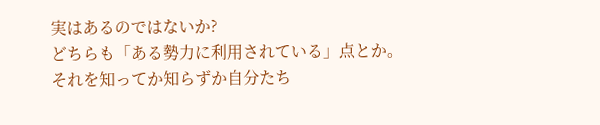実はあるのではないか?
どちらも「ある勢力に利用されている」点とか。
それを知ってか知らずか自分たち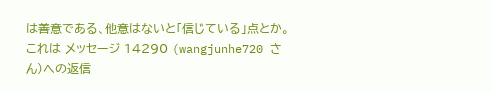は善意である、他意はないと「信じている」点とか。
これは メッセージ 14290 (wangjunhe720 さん)への返信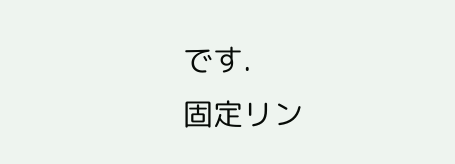です.
固定リン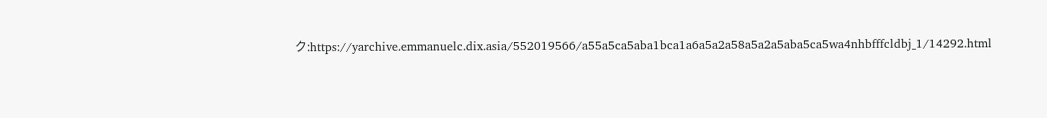ク:https://yarchive.emmanuelc.dix.asia/552019566/a55a5ca5aba1bca1a6a5a2a58a5a2a5aba5ca5wa4nhbfffcldbj_1/14292.html